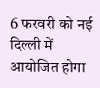6 फरवरी को नई दिल्ली में आयोजित होगा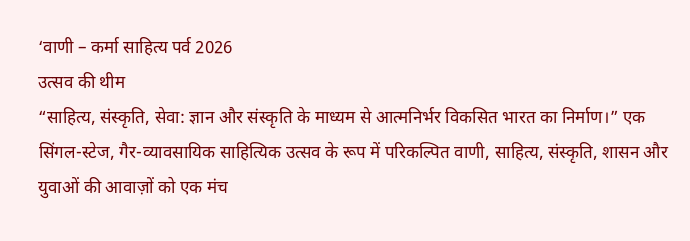‘वाणी – कर्मा साहित्य पर्व 2026
उत्सव की थीम
“साहित्य, संस्कृति, सेवा: ज्ञान और संस्कृति के माध्यम से आत्मनिर्भर विकसित भारत का निर्माण।” एक सिंगल-स्टेज, गैर-व्यावसायिक साहित्यिक उत्सव के रूप में परिकल्पित वाणी, साहित्य, संस्कृति, शासन और युवाओं की आवाज़ों को एक मंच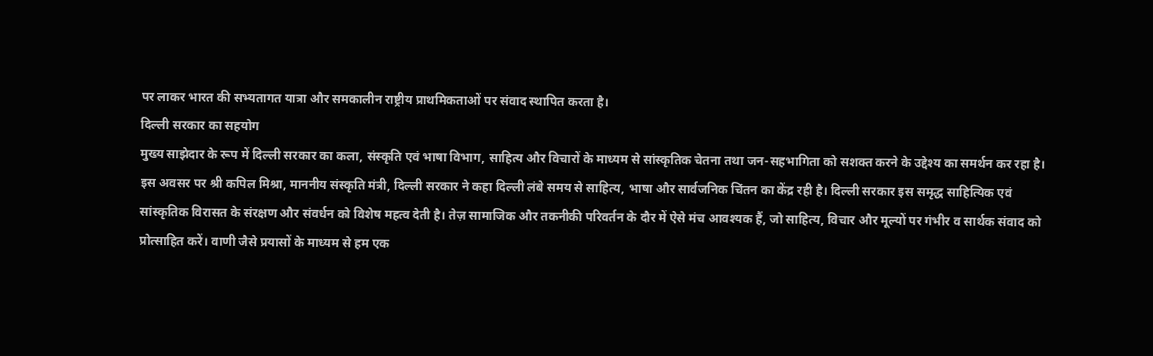पर लाकर भारत की सभ्यतागत यात्रा और समकालीन राष्ट्रीय प्राथमिकताओं पर संवाद स्थापित करता है।
दिल्ली सरकार का सहयोग
मुख्य साझेदार के रूप में दिल्ली सरकार का कला, संस्कृति एवं भाषा विभाग, साहित्य और विचारों के माध्यम से सांस्कृतिक चेतना तथा जन-सहभागिता को सशक्त करने के उद्देश्य का समर्थन कर रहा है।
इस अवसर पर श्री कपिल मिश्रा, माननीय संस्कृति मंत्री, दिल्ली सरकार ने कहा दिल्ली लंबे समय से साहित्य, भाषा और सार्वजनिक चिंतन का केंद्र रही है। दिल्ली सरकार इस समृद्ध साहित्यिक एवं सांस्कृतिक विरासत के संरक्षण और संवर्धन को विशेष महत्व देती है। तेज़ सामाजिक और तकनीकी परिवर्तन के दौर में ऐसे मंच आवश्यक हैं, जो साहित्य, विचार और मूल्यों पर गंभीर व सार्थक संवाद को प्रोत्साहित करें। वाणी जैसे प्रयासों के माध्यम से हम एक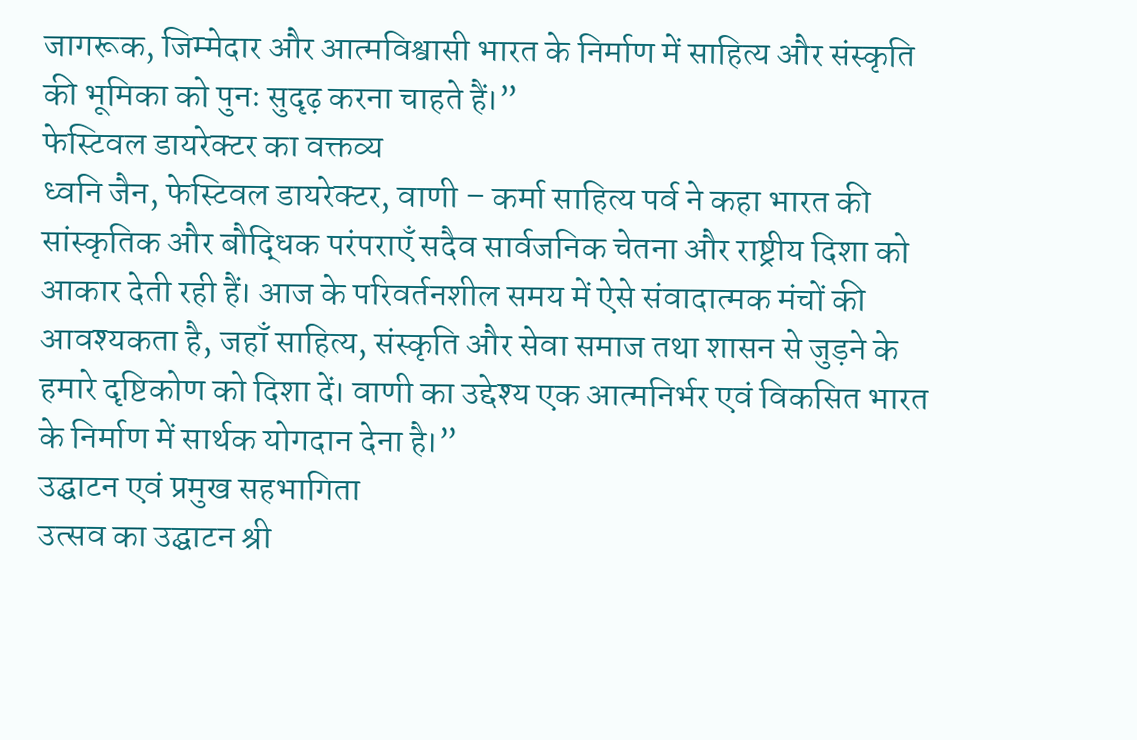जागरूक, जिम्मेदार और आत्मविश्वासी भारत के निर्माण में साहित्य और संस्कृति की भूमिका को पुनः सुदृढ़ करना चाहते हैं।”
फेस्टिवल डायरेक्टर का वक्तव्य
ध्वनि जैन, फेस्टिवल डायरेक्टर, वाणी – कर्मा साहित्य पर्व ने कहा भारत की सांस्कृतिक और बौद्धिक परंपराएँ सदैव सार्वजनिक चेतना और राष्ट्रीय दिशा को आकार देती रही हैं। आज के परिवर्तनशील समय में ऐसे संवादात्मक मंचों की आवश्यकता है, जहाँ साहित्य, संस्कृति और सेवा समाज तथा शासन से जुड़ने के हमारे दृष्टिकोण को दिशा दें। वाणी का उद्देश्य एक आत्मनिर्भर एवं विकसित भारत के निर्माण में सार्थक योगदान देना है।”
उद्घाटन एवं प्रमुख सहभागिता
उत्सव का उद्घाटन श्री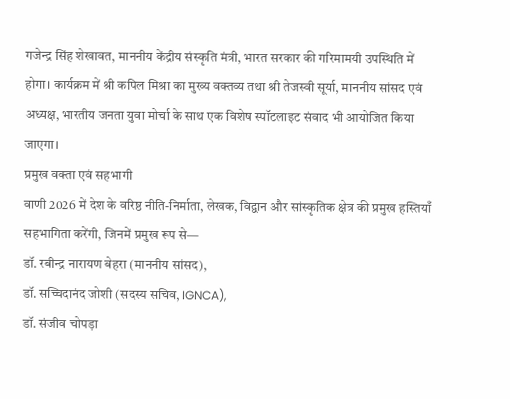गजेन्द्र सिंह शेखावत, माननीय केंद्रीय संस्कृति मंत्री, भारत सरकार की गरिमामयी उपस्थिति में होगा। कार्यक्रम में श्री कपिल मिश्रा का मुख्य वक्तव्य तथा श्री तेजस्वी सूर्या, माननीय सांसद एवं अध्यक्ष, भारतीय जनता युवा मोर्चा के साथ एक विशेष स्पॉटलाइट संवाद भी आयोजित किया जाएगा।
प्रमुख वक्ता एवं सहभागी
वाणी 2026 में देश के वरिष्ठ नीति-निर्माता, लेखक, विद्वान और सांस्कृतिक क्षेत्र की प्रमुख हस्तियाँ सहभागिता करेंगी, जिनमें प्रमुख रूप से—
डॉ. रबीन्द्र नारायण बेहरा (माननीय सांसद),
डॉ. सच्चिदानंद जोशी (सदस्य सचिव, IGNCA),
डॉ. संजीव चोपड़ा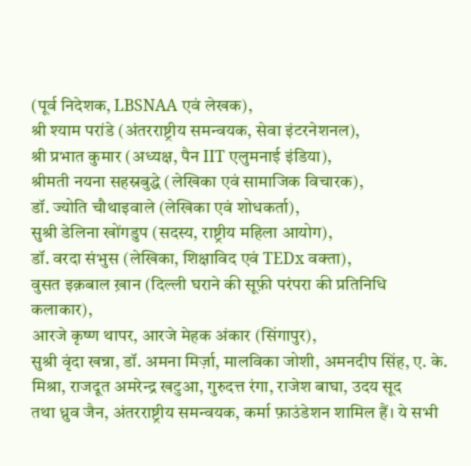(पूर्व निदेशक, LBSNAA एवं लेखक),
श्री श्याम परांडे (अंतरराष्ट्रीय समन्वयक, सेवा इंटरनेशनल),
श्री प्रभात कुमार (अध्यक्ष, पैन IIT एलुमनाई इंडिया),
श्रीमती नयना सहस्रबुद्धे (लेखिका एवं सामाजिक विचारक),
डॉ. ज्योति चौथाइवाले (लेखिका एवं शोधकर्ता),
सुश्री डेलिना खोंगडुप (सदस्य, राष्ट्रीय महिला आयोग),
डॉ. वरदा संभुस (लेखिका, शिक्षाविद एवं TEDx वक्ता),
वुसत इक़बाल ख़ान (दिल्ली घराने की सूफ़ी परंपरा की प्रतिनिधि कलाकार),
आरजे कृष्ण थापर, आरजे मेहक अंकार (सिंगापुर),
सुश्री वृंदा खन्ना, डॉ. अमना मिर्ज़ा, मालविका जोशी, अमनदीप सिंह, ए. के. मिश्रा, राजदूत अमरेन्द्र खटुआ, गुरुदत्त रंगा, राजेश बाघा, उदय सूद
तथा ध्रुव जैन, अंतरराष्ट्रीय समन्वयक, कर्मा फ़ाउंडेशन शामिल हैं। ये सभी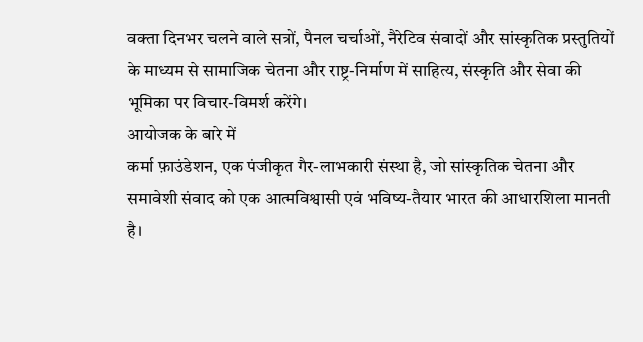वक्ता दिनभर चलने वाले सत्रों, पैनल चर्चाओं, नैरेटिव संवादों और सांस्कृतिक प्रस्तुतियों के माध्यम से सामाजिक चेतना और राष्ट्र-निर्माण में साहित्य, संस्कृति और सेवा की भूमिका पर विचार-विमर्श करेंगे।
आयोजक के बारे में
कर्मा फ़ाउंडेशन, एक पंजीकृत गैर-लाभकारी संस्था है, जो सांस्कृतिक चेतना और समावेशी संवाद को एक आत्मविश्वासी एवं भविष्य-तैयार भारत की आधारशिला मानती है।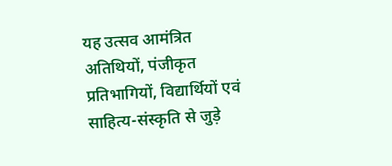यह उत्सव आमंत्रित अतिथियों, पंजीकृत प्रतिभागियों, विद्यार्थियों एवं साहित्य-संस्कृति से जुड़े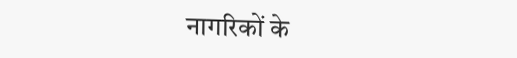नागरिकों के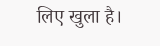लिए खुला है।